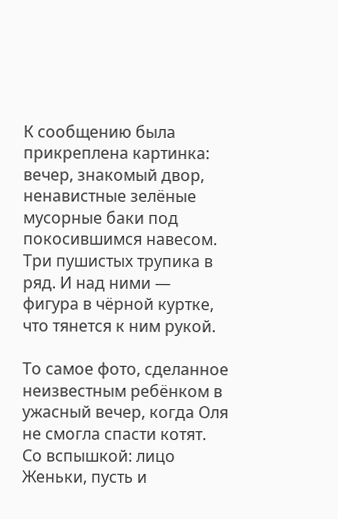К сообщению была прикреплена картинка: вечер, знакомый двор, ненавистные зелёные мусорные баки под покосившимся навесом. Три пушистых трупика в ряд. И над ними — фигура в чёрной куртке, что тянется к ним рукой.

То самое фото, сделанное неизвестным ребёнком в ужасный вечер, когда Оля не смогла спасти котят. Со вспышкой: лицо Женьки, пусть и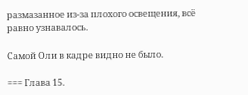размазанное из-за плохого освещения, всё равно узнавалось.

Самой Оли в кадре видно не было.

=== Глава 15.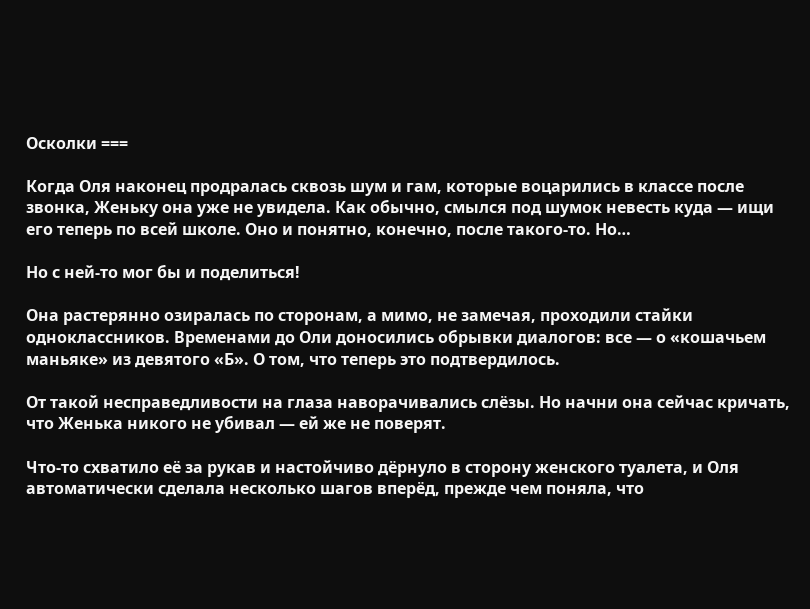Осколки ===

Когда Оля наконец продралась сквозь шум и гам, которые воцарились в классе после звонка, Женьку она уже не увидела. Как обычно, смылся под шумок невесть куда — ищи его теперь по всей школе. Оно и понятно, конечно, после такого-то. Но…

Но с ней-то мог бы и поделиться!

Она растерянно озиралась по сторонам, а мимо, не замечая, проходили стайки одноклассников. Временами до Оли доносились обрывки диалогов: все — о «кошачьем маньяке» из девятого «Б». О том, что теперь это подтвердилось.

От такой несправедливости на глаза наворачивались слёзы. Но начни она сейчас кричать, что Женька никого не убивал — ей же не поверят.

Что-то схватило её за рукав и настойчиво дёрнуло в сторону женского туалета, и Оля автоматически сделала несколько шагов вперёд, прежде чем поняла, что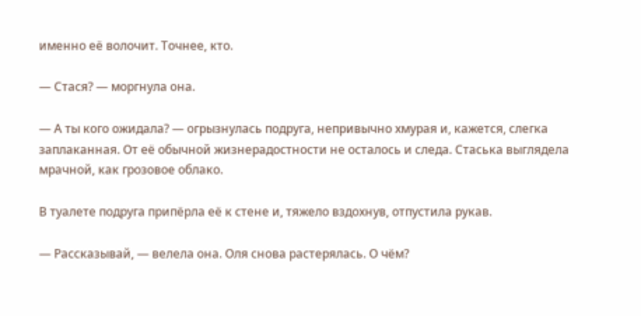именно её волочит. Точнее, кто.

— Стася? — моргнула она.

— А ты кого ожидала? — огрызнулась подруга, непривычно хмурая и, кажется, слегка заплаканная. От её обычной жизнерадостности не осталось и следа. Стаська выглядела мрачной, как грозовое облако.

В туалете подруга припёрла её к стене и, тяжело вздохнув, отпустила рукав.

— Рассказывай, — велела она. Оля снова растерялась. О чём?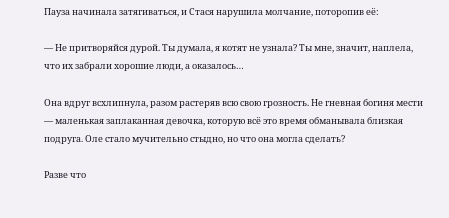Пауза начинала затягиваться, и Стася нарушила молчание, поторопив её:

— Не притворяйся дурой. Ты думала, я котят не узнала? Ты мне, значит, наплела, что их забрали хорошие люди, а оказалось…

Она вдруг всхлипнула, разом растеряв всю свою грозность. Не гневная богиня мести — маленькая заплаканная девочка, которую всё это время обманывала близкая подруга. Оле стало мучительно стыдно, но что она могла сделать?

Разве что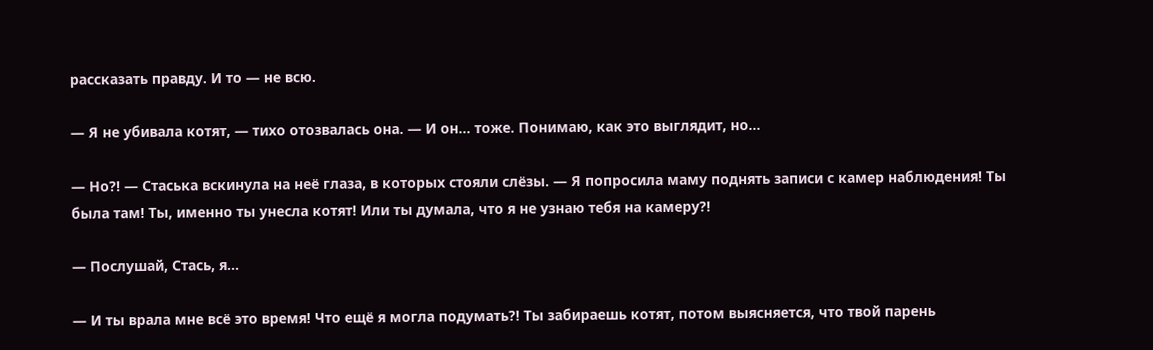рассказать правду. И то — не всю.

— Я не убивала котят, — тихо отозвалась она. — И он… тоже. Понимаю, как это выглядит, но…

— Но?! — Стаська вскинула на неё глаза, в которых стояли слёзы. — Я попросила маму поднять записи с камер наблюдения! Ты была там! Ты, именно ты унесла котят! Или ты думала, что я не узнаю тебя на камеру?!

— Послушай, Стась, я…

— И ты врала мне всё это время! Что ещё я могла подумать?! Ты забираешь котят, потом выясняется, что твой парень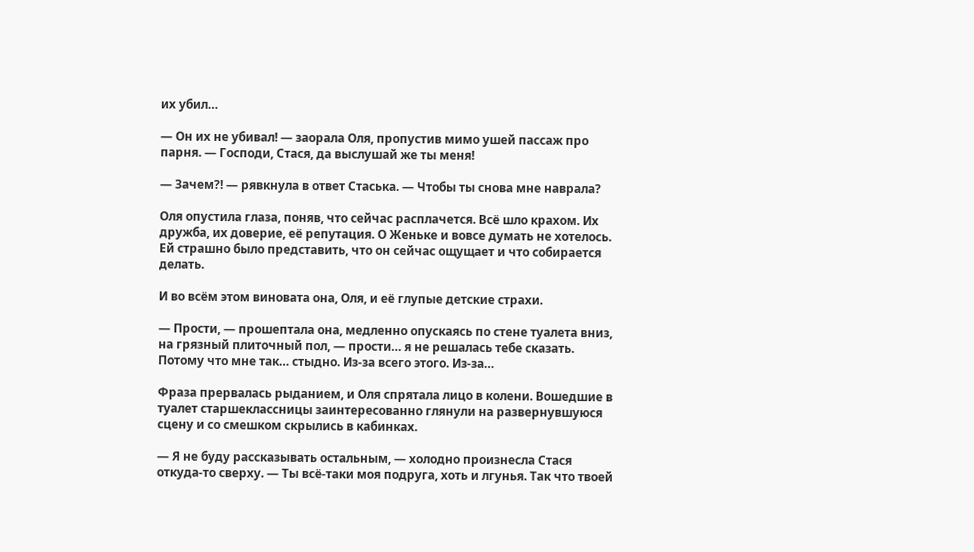их убил…

— Он их не убивал! — заорала Оля, пропустив мимо ушей пассаж про парня. — Господи, Стася, да выслушай же ты меня!

— Зачем?! — рявкнула в ответ Стаська. — Чтобы ты снова мне наврала?

Оля опустила глаза, поняв, что сейчас расплачется. Всё шло крахом. Их дружба, их доверие, её репутация. О Женьке и вовсе думать не хотелось. Ей страшно было представить, что он сейчас ощущает и что собирается делать.

И во всём этом виновата она, Оля, и её глупые детские страхи.

— Прости, — прошептала она, медленно опускаясь по стене туалета вниз, на грязный плиточный пол, — прости… я не решалась тебе сказать. Потому что мне так… стыдно. Из-за всего этого. Из-за…

Фраза прервалась рыданием, и Оля спрятала лицо в колени. Вошедшие в туалет старшеклассницы заинтересованно глянули на развернувшуюся сцену и со смешком скрылись в кабинках.

— Я не буду рассказывать остальным, — холодно произнесла Стася откуда-то сверху. — Ты всё-таки моя подруга, хоть и лгунья. Так что твоей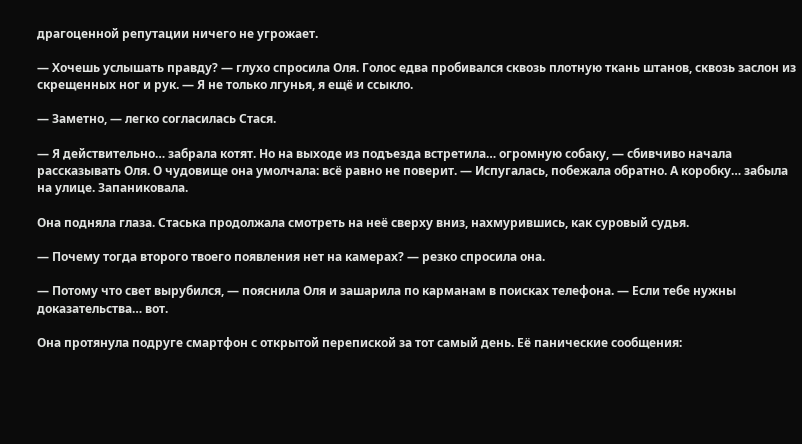драгоценной репутации ничего не угрожает.

— Хочешь услышать правду? — глухо спросила Оля. Голос едва пробивался сквозь плотную ткань штанов, сквозь заслон из скрещенных ног и рук. — Я не только лгунья, я ещё и ссыкло.

— Заметно, — легко согласилась Стася.

— Я действительно… забрала котят. Но на выходе из подъезда встретила… огромную собаку, — сбивчиво начала рассказывать Оля. О чудовище она умолчала: всё равно не поверит. — Испугалась, побежала обратно. А коробку… забыла на улице. Запаниковала.

Она подняла глаза. Стаська продолжала смотреть на неё сверху вниз, нахмурившись, как суровый судья.

— Почему тогда второго твоего появления нет на камерах? — резко спросила она.

— Потому что свет вырубился, — пояснила Оля и зашарила по карманам в поисках телефона. — Если тебе нужны доказательства… вот.

Она протянула подруге смартфон с открытой перепиской за тот самый день. Её панические сообщения: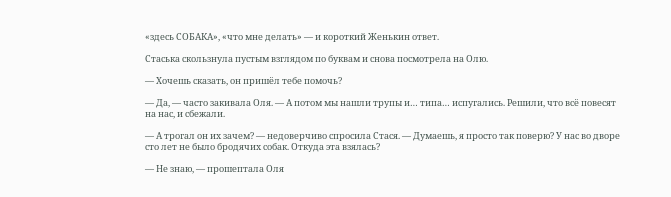«здесь СОБАКА», «что мне делать» — и короткий Женькин ответ.

Стаська скользнула пустым взглядом по буквам и снова посмотрела на Олю.

— Хочешь сказать, он пришёл тебе помочь?

— Да, — часто закивала Оля. — А потом мы нашли трупы и… типа… испугались. Решили, что всё повесят на нас, и сбежали.

— А трогал он их зачем? — недоверчиво спросила Стася. — Думаешь, я просто так поверю? У нас во дворе сто лет не было бродячих собак. Откуда эта взялась?

— Не знаю, — прошептала Оля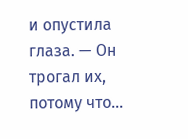и опустила глаза. — Он трогал их, потому что…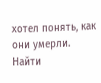хотел понять, как они умерли. Найти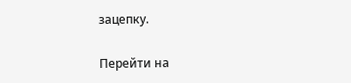зацепку.

Перейти на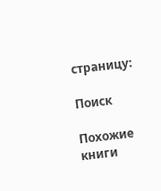страницу:

Поиск

Похожие книги